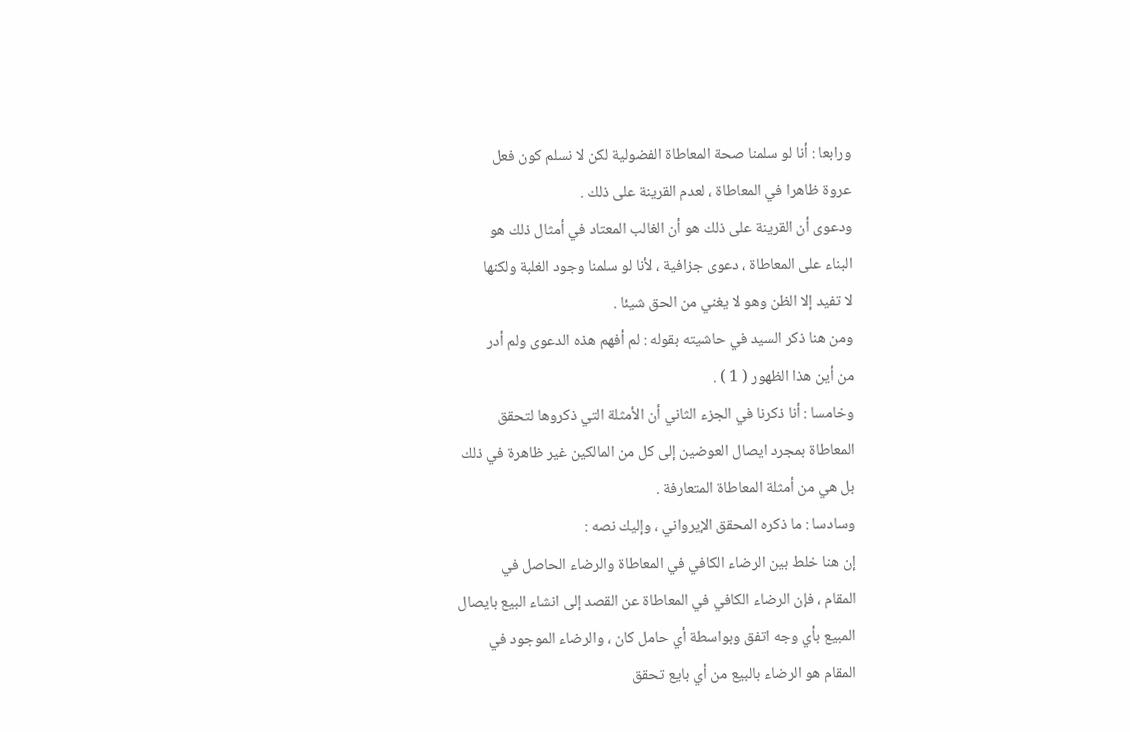ورابعا : أنا لو سلمنا صحة المعاطاة الفضولية لكن لا نسلم كون فعل
عروة ظاهرا في المعاطاة ، لعدم القرينة على ذلك .
ودعوى أن القرينة على ذلك هو أن الغالب المعتاد في أمثال ذلك هو
البناء على المعاطاة ، دعوى جزافية ، لأنا لو سلمنا وجود الغلبة ولكنها
لا تفيد إلا الظن وهو لا يغني من الحق شيئا .
ومن هنا ذكر السيد في حاشيته بقوله : لم أفهم هذه الدعوى ولم أدر
من أين هذا الظهور ( 1 ) .
وخامسا : أنا ذكرنا في الجزء الثاني أن الأمثلة التي ذكروها لتحقق
المعاطاة بمجرد ايصال العوضين إلى كل من المالكين غير ظاهرة في ذلك
بل هي من أمثلة المعاطاة المتعارفة .
وسادسا : ما ذكره المحقق الإيرواني ، وإليك نصه :
إن هنا خلط بين الرضاء الكافي في المعاطاة والرضاء الحاصل في
المقام ، فإن الرضاء الكافي في المعاطاة عن القصد إلى انشاء البيع بايصال
المبيع بأي وجه اتفق وبواسطة أي حامل كان ، والرضاء الموجود في
المقام هو الرضاء بالبيع من أي بايع تحقق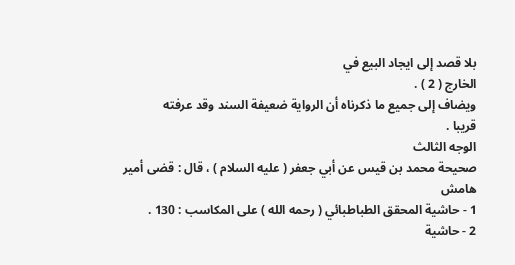بلا قصد إلى ايجاد البيع في
الخارج ( 2 ) .
ويضاف إلى جميع ما ذكرناه أن الرواية ضعيفة السند وقد عرفته
قريبا .
الوجه الثالث
صحيحة محمد بن قيس عن أبي جعفر ( عليه السلام ) ، قال : قضى أمير
هامش
1 - حاشية المحقق الطباطبائي ( رحمه الله ) على المكاسب : 130 .
2 - حاشية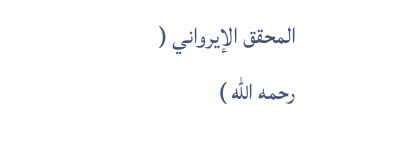المحقق الإيرواني ( رحمه الله )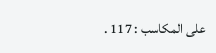على المكاسب : 117 .